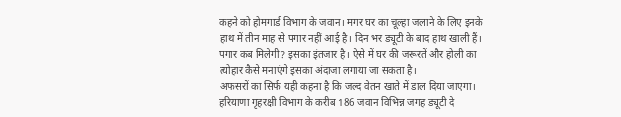कहने को होमगार्ड विभाग के जवान। मगर घर का चूल्हा जलाने के लिए इनके हाथ में तीन माह से पगार नहीं आई है। दिन भर ड्यूटी के बाद हाथ खाली हैं। पगार कब मिलेगी? इसका इंतजार है। ऐसे में घर की जरूरतें और होली का त्योहार कैसे मनाएंगे इसका अंदाजा लगाया जा सकता है।
अफसरों का सिर्फ यही कहना है कि जल्द वेतन खाते में डाल दिया जाएगा। हरियाणा गृहरक्षी विभाग के करीब 186 जवान विभिन्न जगह ड्यूटी दे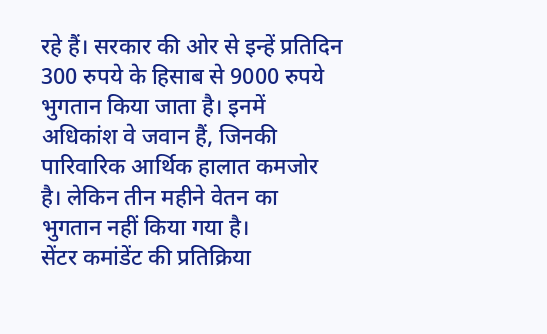रहे हैं। सरकार की ओर से इन्हें प्रतिदिन 300 रुपये के हिसाब से 9000 रुपये भुगतान किया जाता है। इनमें अधिकांश वे जवान हैं, जिनकी पारिवारिक आर्थिक हालात कमजोर है। लेकिन तीन महीने वेतन का भुगतान नहीं किया गया है।
सेंटर कमांडेंट की प्रतिक्रिया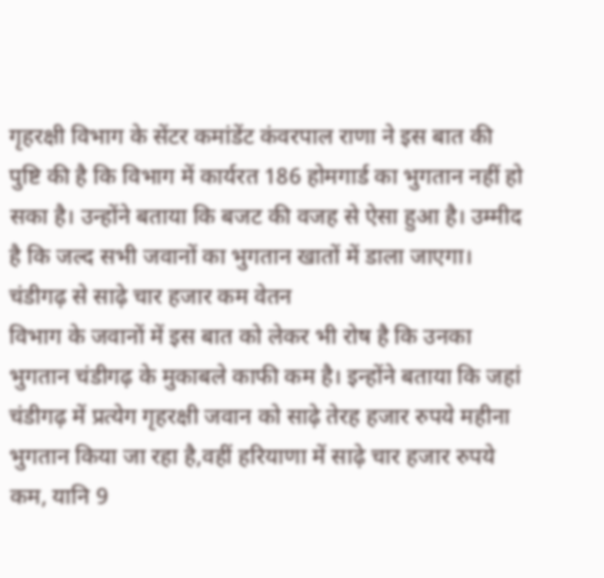गृहरक्षी विभाग के सेंटर कमांडेंट कंवरपाल राणा ने इस बात की पुष्टि की है कि विभाग में कार्यरत 186 होमगार्ड का भुगतान नहीं हो सका है। उन्होंने बताया कि बजट की वजह से ऐसा हुआ है। उम्मीद है कि जल्द सभी जवानों का भुगतान खातों में डाला जाएगा।
चंडीगढ़ से साढ़े चार हजार कम वेतन
विभाग के जवानों में इस बात को लेकर भी रोष है कि उनका भुगतान चंडीगढ़ के मुकाबले काफी कम है। इन्होंने बताया कि जहां चंडीगढ़ में प्रत्येग गृहरक्षी जवान को साढ़े तेरह हजार रुपये महीना भुगतान किया जा रहा है,वहीं हरियाणा में साढ़े चार हजार रुपये कम, यानि 9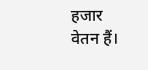हजार वेतन हैं।